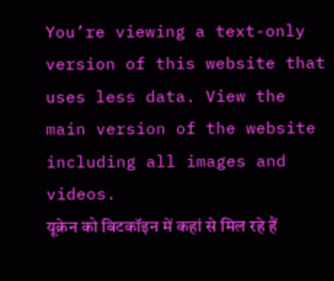You’re viewing a text-only version of this website that uses less data. View the main version of the website including all images and videos.
यूक्रेन को बिटकॉइन में कहां से मिल रहे हैं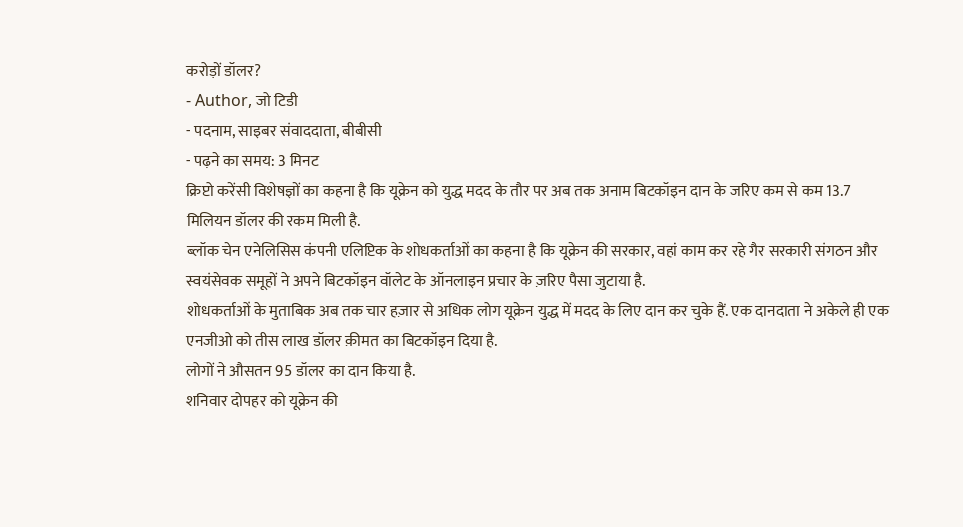करोड़ों डॉलर?
- Author, जो टिडी
- पदनाम, साइबर संवाददाता, बीबीसी
- पढ़ने का समय: 3 मिनट
क्रिप्टो करेंसी विशेषज्ञों का कहना है कि यूक्रेन को युद्ध मदद के तौर पर अब तक अनाम बिटकॉइन दान के जरिए कम से कम 13.7 मिलियन डॉलर की रकम मिली है.
ब्लॉक चेन एनेलिसिस कंपनी एलिप्टिक के शोधकर्ताओं का कहना है कि यूक्रेन की सरकार, वहां काम कर रहे गैर सरकारी संगठन और स्वयंसेवक समूहों ने अपने बिटकॉइन वॉलेट के ऑनलाइन प्रचार के ज़रिए पैसा जुटाया है.
शोधकर्ताओं के मुताबिक अब तक चार हज़ार से अधिक लोग यूक्रेन युद्ध में मदद के लिए दान कर चुके हैं. एक दानदाता ने अकेले ही एक एनजीओ को तीस लाख डॉलर क़ीमत का बिटकॉइन दिया है.
लोगों ने औसतन 95 डॉलर का दान किया है.
शनिवार दोपहर को यूक्रेन की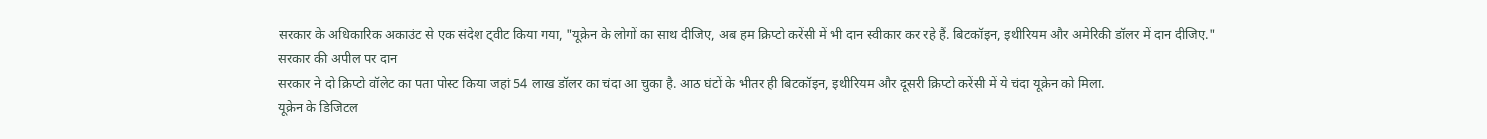सरकार के अधिकारिक अकाउंट से एक संदेश ट्वीट किया गया, "यूक्रेन के लोगों का साथ दीजिए, अब हम क्रिप्टो करेंसी में भी दान स्वीकार कर रहे हैं. बिटकॉइन, इथीरियम और अमेरिकी डॉलर में दान दीजिए."
सरकार की अपील पर दान
सरकार ने दो क्रिप्टो वॉलेट का पता पोस्ट किया जहां 54 लाख डॉलर का चंदा आ चुका है. आठ घंटों के भीतर ही बिटकॉइन, इथीरियम और दूसरी क्रिप्टो करेंसी में ये चंदा यूक्रेन को मिला.
यूक्रेन के डिजिटल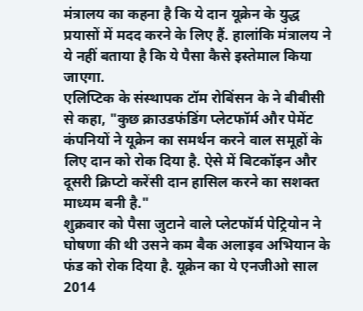मंत्रालय का कहना है कि ये दान यूक्रेन के युद्ध प्रयासों में मदद करने के लिए हैं. हालांकि मंत्रालय ने ये नहीं बताया है कि ये पैसा कैसे इस्तेमाल किया जाएगा.
एलिप्टिक के संस्थापक टॉम रोबिंसन के ने बीबीसी से कहा, "कुछ क्राउडफंडिंग प्लेटफॉर्म और पेमेंट कंपनियों ने यूक्रेन का समर्थन करने वाल समूहों के लिए दान को रोक दिया है. ऐसे में बिटकॉइन और दूसरी क्रिप्टो करेंसी दान हासिल करने का सशक्त माध्यम बनी है."
शुक्रवार को पैसा जुटाने वाले प्लेटफॉर्म पेट्रियोन ने घोषणा की थी उसने कम बैक अलाइव अभियान के फंड को रोक दिया है. यूक्रेन का ये एनजीओ साल 2014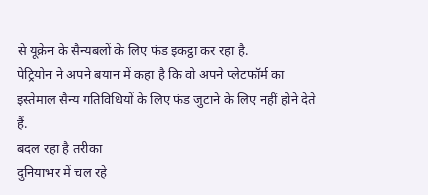से यूक्रेन के सैन्यबलों के लिए फंड इकट्ठा कर रहा है.
पेट्रियोन ने अपने बयान में कहा है कि वो अपने प्लेटफॉर्म का इस्तेमाल सैन्य गतिविधियों के लिए फंड जुटाने के लिए नहीं होने देते हैं.
बदल रहा है तरीका
दुनियाभर में चल रहे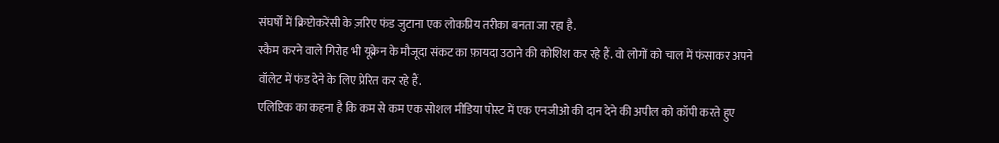संघर्षों में क्रिप्टोकरेंसी के ज़रिए फंड जुटाना एक लोकप्रिय तरीका बनता जा रहा है.
स्कैम करने वाले गिरोह भी यूक्रेन के मौजूदा संकट का फ़ायदा उठाने की कोशिश कर रहे हैं. वो लोगों को चाल में फंसाकर अपने वॉलेट में फंड देने के लिए प्रेरित कर रहे हैं.
एलिप्टिक का कहना है कि कम से कम एक सोशल मीडिया पोस्ट में एक एनजीओ की दान देने की अपील को कॉपी करते हुए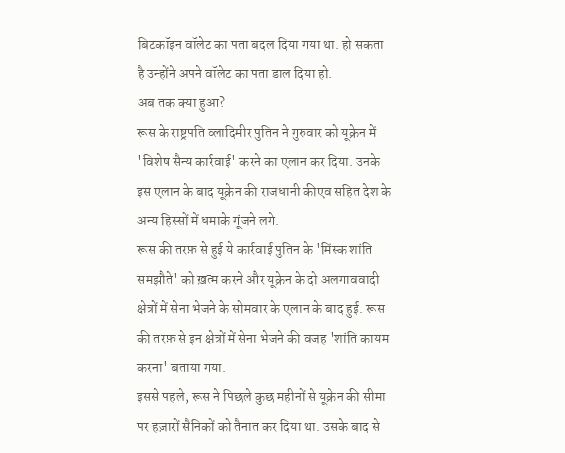बिटकॉइन वॉलेट का पता बदल दिया गया था. हो सकता है उन्होंने अपने वॉलेट का पता डाल दिया हो.
अब तक क्या हुआ?
रूस के राष्ट्रपति व्लादिमीर पुतिन ने गुरुवार को यूक्रेन में 'विशेष सैन्य कार्रवाई' करने का एलान कर दिया. उनके इस एलान के बाद यूक्रेन की राजधानी कीएव सहित देश के अन्य हिस्सों में धमाके गूंजने लगे.
रूस की तरफ़ से हुई ये कार्रवाई पुतिन के 'मिंस्क शांति समझौते' को ख़त्म करने और यूक्रेन के दो अलगाववादी क्षेत्रों में सेना भेजने के सोमवार के एलान के बाद हुई. रूस की तरफ़ से इन क्षेत्रों में सेना भेजने की वजह 'शांति कायम करना' बताया गया.
इससे पहले, रूस ने पिछले कुछ महीनों से यूक्रेन की सीमा पर हज़ारों सैनिकों को तैनात कर दिया था. उसके बाद से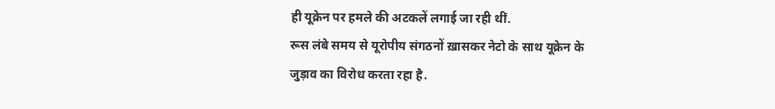ही यूक्रेन पर हमले की अटकलें लगाई जा रही थीं.
रूस लंबे समय से यूरोपीय संगठनों ख़ासकर नेटो के साथ यूक्रेन के जुड़ाव का विरोध करता रहा है.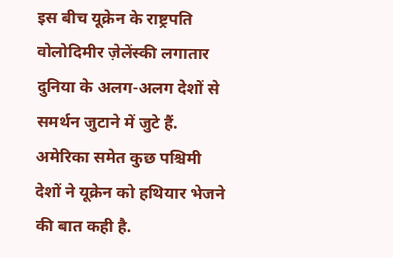इस बीच यूक्रेन के राष्ट्रपति वोलोदिमीर ज़ेलेंस्की लगातार दुनिया के अलग-अलग देशों से समर्थन जुटाने में जुटे हैं. अमेरिका समेत कुछ पश्चिमी देशों ने यूक्रेन को हथियार भेजने की बात कही है.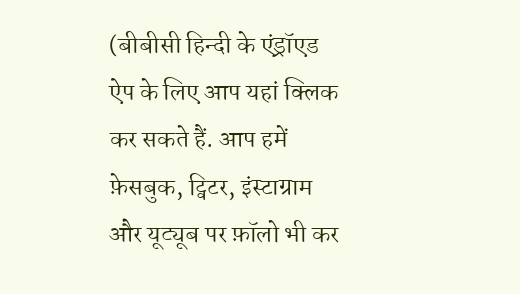(बीबीसी हिन्दी के एंड्रॉएड ऐप के लिए आप यहां क्लिक कर सकते हैं. आप हमें फ़ेसबुक, ट्विटर, इंस्टाग्राम और यूट्यूब पर फ़ॉलो भी कर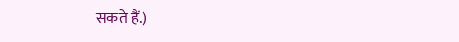सकते हैं.)